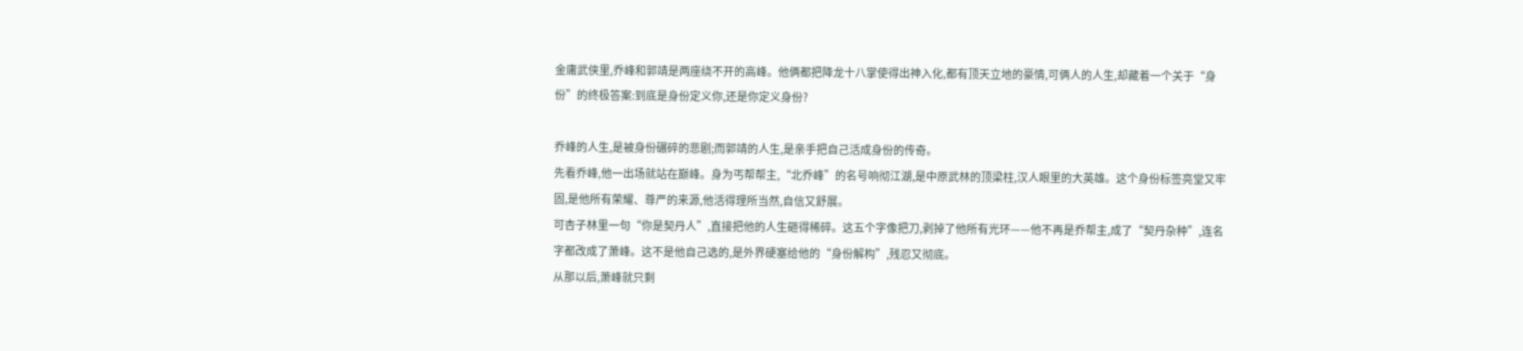金庸武侠里,乔峰和郭靖是两座绕不开的高峰。他俩都把降龙十八掌使得出神入化,都有顶天立地的豪情,可俩人的人生,却藏着一个关于“身份”的终极答案:到底是身份定义你,还是你定义身份?

乔峰的人生,是被身份碾碎的悲剧;而郭靖的人生,是亲手把自己活成身份的传奇。
先看乔峰,他一出场就站在巅峰。身为丐帮帮主,“北乔峰”的名号响彻江湖,是中原武林的顶梁柱,汉人眼里的大英雄。这个身份标签亮堂又牢固,是他所有荣耀、尊严的来源,他活得理所当然,自信又舒展。
可杏子林里一句“你是契丹人”,直接把他的人生砸得稀碎。这五个字像把刀,剥掉了他所有光环——他不再是乔帮主,成了“契丹杂种”,连名字都改成了萧峰。这不是他自己选的,是外界硬塞给他的“身份解构”,残忍又彻底。
从那以后,萧峰就只剩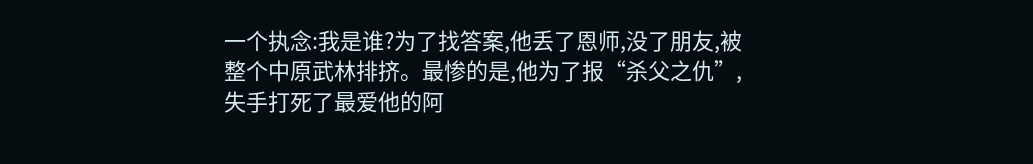一个执念:我是谁?为了找答案,他丢了恩师,没了朋友,被整个中原武林排挤。最惨的是,他为了报“杀父之仇”,失手打死了最爱他的阿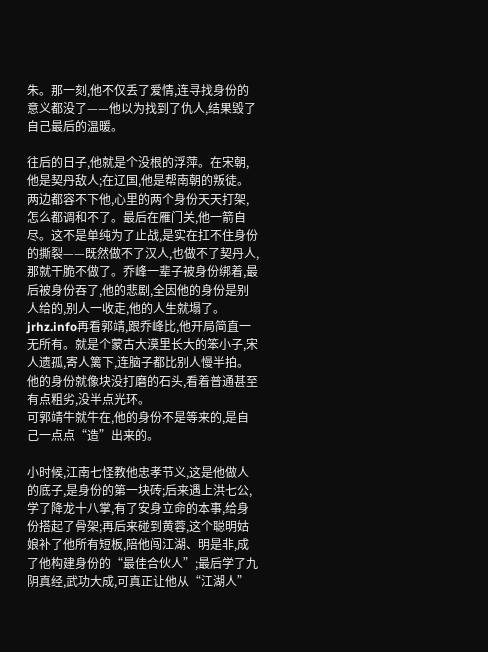朱。那一刻,他不仅丢了爱情,连寻找身份的意义都没了——他以为找到了仇人,结果毁了自己最后的温暖。

往后的日子,他就是个没根的浮萍。在宋朝,他是契丹敌人;在辽国,他是帮南朝的叛徒。两边都容不下他,心里的两个身份天天打架,怎么都调和不了。最后在雁门关,他一箭自尽。这不是单纯为了止战,是实在扛不住身份的撕裂——既然做不了汉人,也做不了契丹人,那就干脆不做了。乔峰一辈子被身份绑着,最后被身份吞了,他的悲剧,全因他的身份是别人给的,别人一收走,他的人生就塌了。
jrhz.info再看郭靖,跟乔峰比,他开局简直一无所有。就是个蒙古大漠里长大的笨小子,宋人遗孤,寄人篱下,连脑子都比别人慢半拍。他的身份就像块没打磨的石头,看着普通甚至有点粗劣,没半点光环。
可郭靖牛就牛在,他的身份不是等来的,是自己一点点“造”出来的。

小时候,江南七怪教他忠孝节义,这是他做人的底子,是身份的第一块砖;后来遇上洪七公,学了降龙十八掌,有了安身立命的本事,给身份搭起了骨架;再后来碰到黄蓉,这个聪明姑娘补了他所有短板,陪他闯江湖、明是非,成了他构建身份的“最佳合伙人”;最后学了九阴真经,武功大成,可真正让他从“江湖人”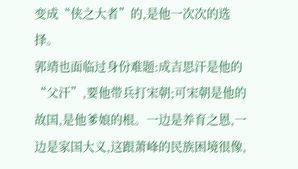变成“侠之大者”的,是他一次次的选择。
郭靖也面临过身份难题:成吉思汗是他的“父汗”,要他带兵打宋朝;可宋朝是他的故国,是他爹娘的根。一边是养育之恩,一边是家国大义,这跟萧峰的民族困境很像,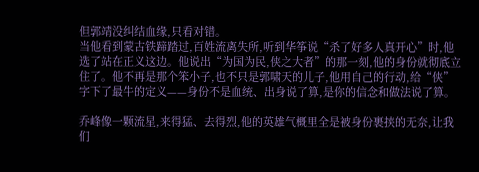但郭靖没纠结血缘,只看对错。
当他看到蒙古铁蹄踏过,百姓流离失所,听到华筝说“杀了好多人真开心”时,他选了站在正义这边。他说出“为国为民,侠之大者”的那一刻,他的身份就彻底立住了。他不再是那个笨小子,也不只是郭啸天的儿子,他用自己的行动,给“侠”字下了最牛的定义——身份不是血统、出身说了算,是你的信念和做法说了算。

乔峰像一颗流星,来得猛、去得烈,他的英雄气概里全是被身份裹挟的无奈,让我们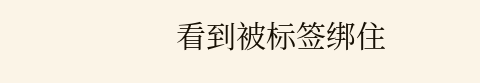看到被标签绑住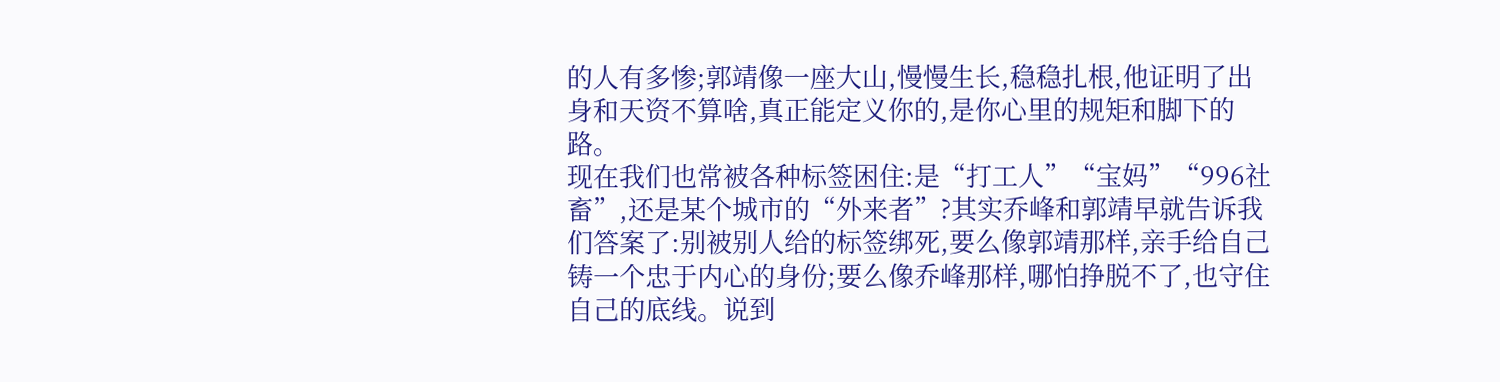的人有多惨;郭靖像一座大山,慢慢生长,稳稳扎根,他证明了出身和天资不算啥,真正能定义你的,是你心里的规矩和脚下的路。
现在我们也常被各种标签困住:是“打工人”“宝妈”“996社畜”,还是某个城市的“外来者”?其实乔峰和郭靖早就告诉我们答案了:别被别人给的标签绑死,要么像郭靖那样,亲手给自己铸一个忠于内心的身份;要么像乔峰那样,哪怕挣脱不了,也守住自己的底线。说到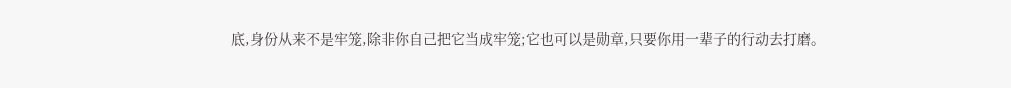底,身份从来不是牢笼,除非你自己把它当成牢笼;它也可以是勋章,只要你用一辈子的行动去打磨。